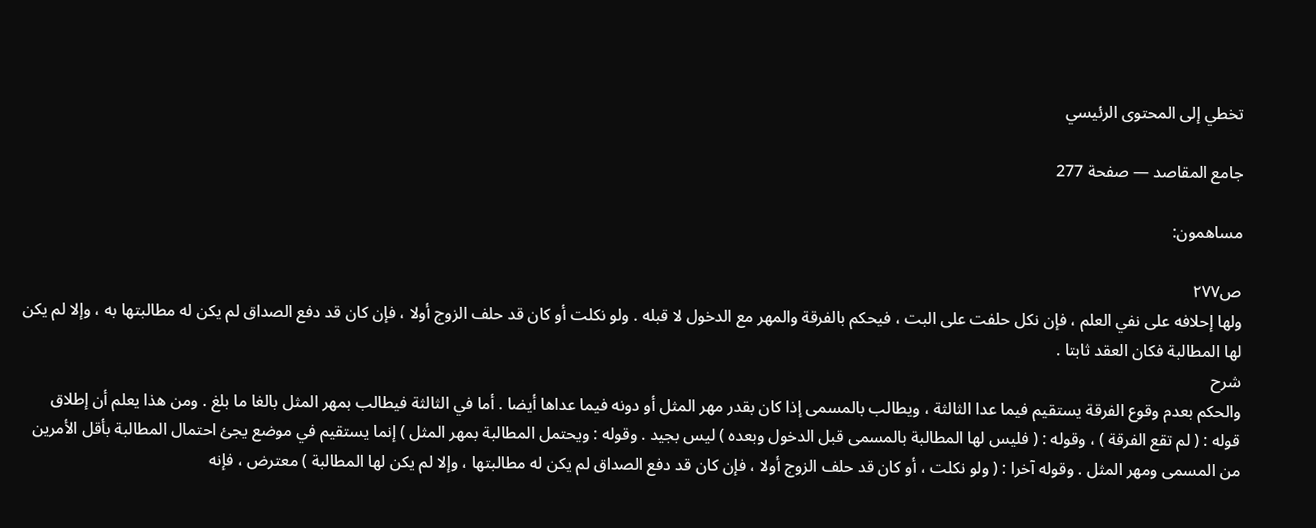تخطي إلى المحتوى الرئيسي

جامع المقاصد — صفحة 277

مساهمون:

ص٢٧٧
ولها إحلافه على نفي العلم ، فإن نكل حلفت على البت ، فيحكم بالفرقة والمهر مع الدخول لا قبله . ولو نكلت أو كان قد حلف الزوج أولا ، فإن كان قد دفع الصداق لم يكن له مطالبتها به ، وإلا لم يكن لها المطالبة فكان العقد ثابتا .
شرح
والحكم بعدم وقوع الفرقة يستقيم فيما عدا الثالثة ، ويطالب بالمسمى إذا كان بقدر مهر المثل أو دونه فيما عداها أيضا . أما في الثالثة فيطالب بمهر المثل بالغا ما بلغ . ومن هذا يعلم أن إطلاق قوله : ( لم تقع الفرقة ) ، وقوله : ( فليس لها المطالبة بالمسمى قبل الدخول وبعده ) ليس بجيد . وقوله : ويحتمل المطالبة بمهر المثل ) إنما يستقيم في موضع يجئ احتمال المطالبة بأقل الأمرين من المسمى ومهر المثل . وقوله آخرا : ( ولو نكلت ، أو كان قد حلف الزوج أولا ، فإن كان قد دفع الصداق لم يكن له مطالبتها ، وإلا لم يكن لها المطالبة ) معترض ، فإنه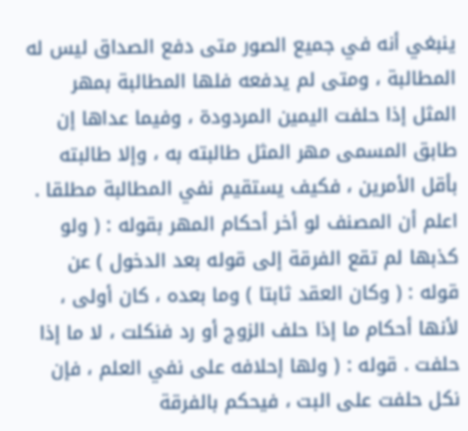ينبغي أنه في جميع الصور متى دفع الصداق ليس له المطالبة ، ومتى لم يدفعه فلها المطالبة بمهر المثل إذا حلفت اليمين المردودة ، وفيما عداها إن طابق المسمى مهر المثل طالبته به ، وإلا طالبته بأقل الأمرين ، فكيف يستقيم نفي المطالبة مطلقا . اعلم أن المصنف لو أخر أحكام المهر بقوله : ( ولو كذبها لم تقع الفرقة إلى قوله بعد الدخول ) عن قوله : ( وكان العقد ثابتا ) وما بعده ، كان أولى ، لأنها أحكام ما إذا حلف الزوج أو رد فنكلت ، لا ما إذا حلفت . قوله : ( ولها إحلافه على نفي العلم ، فإن نكل حلفت على البت ، فيحكم بالفرقة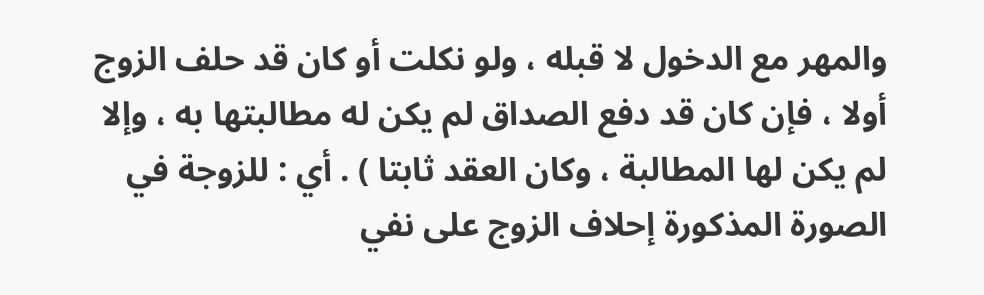والمهر مع الدخول لا قبله ، ولو نكلت أو كان قد حلف الزوج أولا ، فإن كان قد دفع الصداق لم يكن له مطالبتها به ، وإلا لم يكن لها المطالبة ، وكان العقد ثابتا ) . أي : للزوجة في الصورة المذكورة إحلاف الزوج على نفي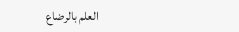العلم بالرضاع